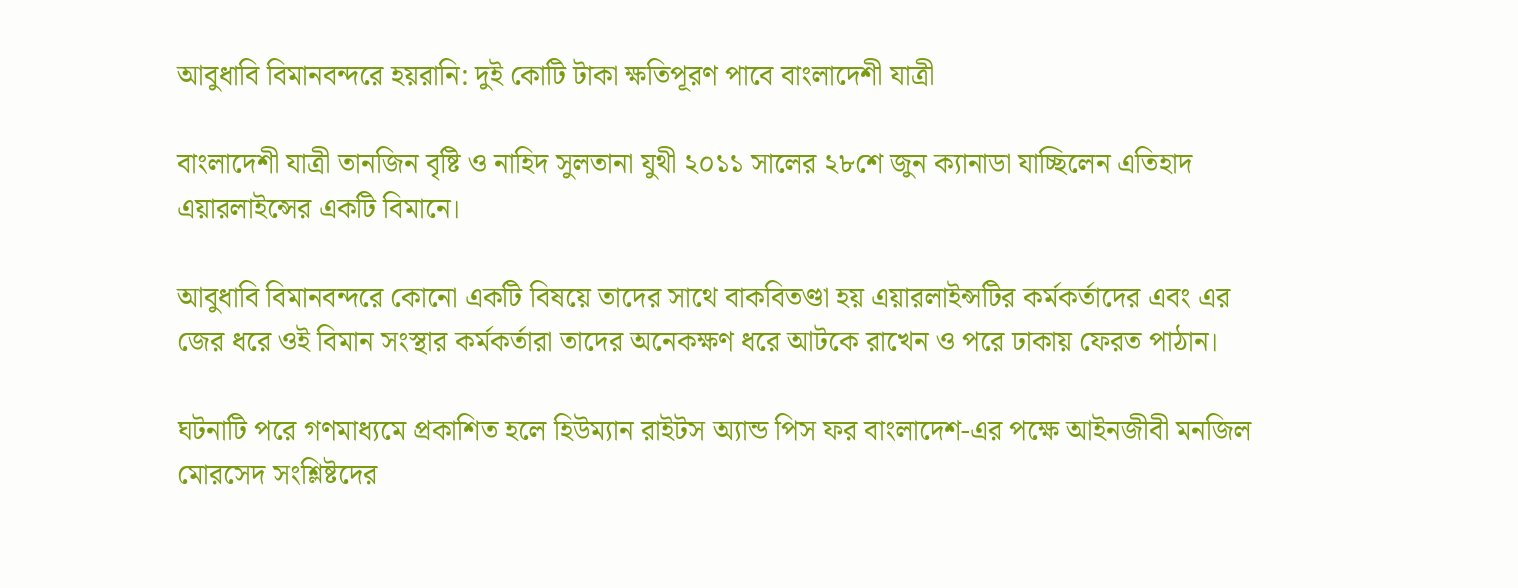আবুধাবি বিমানবন্দরে হয়রানি: দুই কোটি টাকা ক্ষতিপূরণ পাবে বাংলাদেশী যাত্রী

বাংলাদেশী যাত্রী তানজিন বৃষ্টি ও নাহিদ সুলতানা যুথী ২০১১ সালের ২৮শে জুন ক্যানাডা যাচ্ছিলেন এতিহাদ এয়ারলাইন্সের একটি বিমানে।

আবুধাবি বিমানবন্দরে কোনো একটি বিষয়ে তাদের সাথে বাকবিতণ্ডা হয় এয়ারলাইন্সটির কর্মকর্তাদের এবং এর জের ধরে ওই বিমান সংস্থার কর্মকর্তারা তাদের অনেকক্ষণ ধরে আটকে রাখেন ও পরে ঢাকায় ফেরত পাঠান।

ঘটনাটি পরে গণমাধ্যমে প্রকাশিত হলে হিউম্যান রাইটস অ্যান্ড পিস ফর বাংলাদেশ-এর পক্ষে আইনজীবী মনজিল মোরসেদ সংশ্লিষ্টদের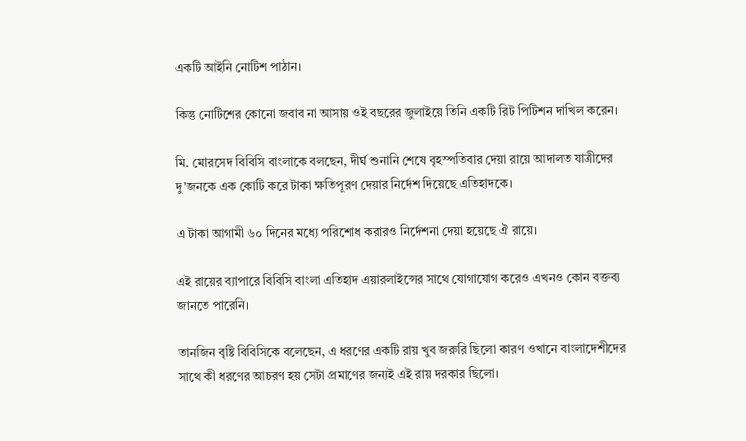একটি আইনি নোটিশ পাঠান।

কিন্তু নোটিশের কোনো জবাব না আসায় ওই বছরের জুলাইয়ে তিনি একটি রিট পিটিশন দাখিল করেন।

মি. মোরসেদ বিবিসি বাংলাকে বলছেন, দীর্ঘ শুনানি শেষে বৃহস্পতিবার দেয়া রায়ে আদালত যাত্রীদের দু'জনকে এক কোটি করে টাকা ক্ষতিপূরণ দেয়ার নির্দেশ দিয়েছে এতিহাদকে।

এ টাকা আগামী ৬০ দিনের মধ্যে পরিশোধ করারও নির্দেশনা দেয়া হয়েছে ঐ রায়ে।

এই রায়ের ব্যাপারে বিবিসি বাংলা এতিহাদ এয়ারলাইন্সের সাথে যোগাযোগ করেও এখনও কোন বক্তব্য জানতে পারেনি।

তানজিন বৃষ্টি বিবিসিকে বলেছেন, এ ধরণের একটি রায় খুব জরুরি ছিলো কারণ ওখানে বাংলাদেশীদের সাথে কী ধরণের আচরণ হয় সেটা প্রমাণের জন্যই এই রায় দরকার ছিলো।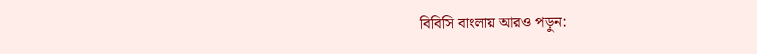বিবিসি বাংলায় আরও পড়ুন: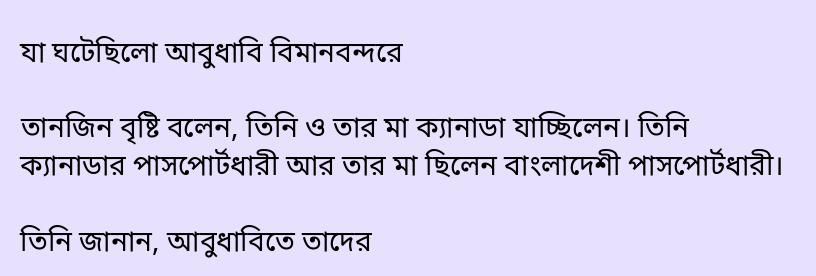যা ঘটেছিলো আবুধাবি বিমানবন্দরে

তানজিন বৃষ্টি বলেন, তিনি ও তার মা ক্যানাডা যাচ্ছিলেন। তিনি ক্যানাডার পাসপোর্টধারী আর তার মা ছিলেন বাংলাদেশী পাসপোর্টধারী।

তিনি জানান, আবুধাবিতে তাদের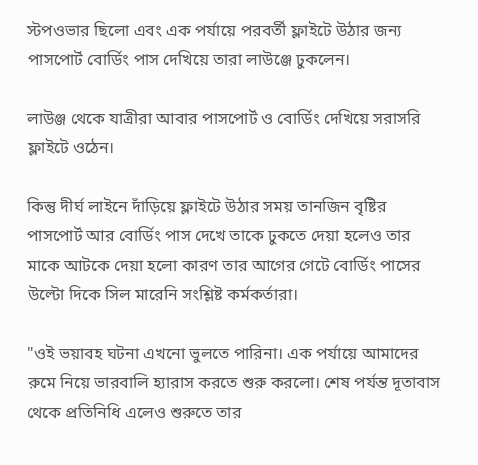স্টপওভার ছিলো এবং এক পর্যায়ে পরবর্তী ফ্লাইটে উঠার জন্য পাসপোর্ট বোর্ডিং পাস দেখিয়ে তারা লাউঞ্জে ঢুকলেন।

লাউঞ্জ থেকে যাত্রীরা আবার পাসপোর্ট ও বোর্ডিং দেখিয়ে সরাসরি ফ্লাইটে ওঠেন।

কিন্তু দীর্ঘ লাইনে দাঁড়িয়ে ফ্লাইটে উঠার সময় তানজিন বৃষ্টির পাসপোর্ট আর বোর্ডিং পাস দেখে তাকে ঢুকতে দেয়া হলেও তার মাকে আটকে দেয়া হলো কারণ তার আগের গেটে বোর্ডিং পাসের উল্টো দিকে সিল মারেনি সংশ্লিষ্ট কর্মকর্তারা।

"ওই ভয়াবহ ঘটনা এখনো ভুলতে পারিনা। এক পর্যায়ে আমাদের রুমে নিয়ে ভারবালি হ্যারাস করতে শুরু করলো। শেষ পর্যন্ত দূতাবাস থেকে প্রতিনিধি এলেও শুরুতে তার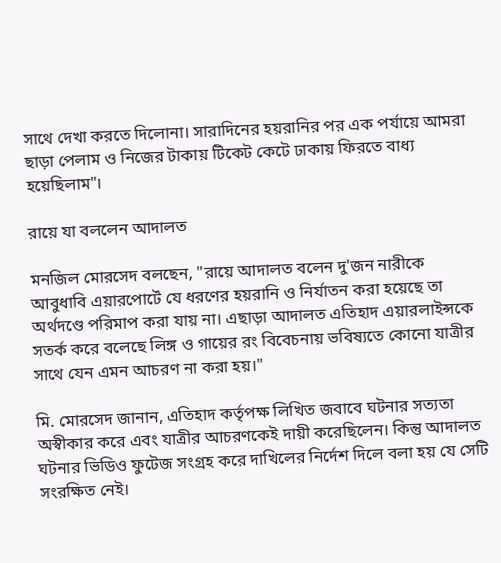সাথে দেখা করতে দিলোনা। সারাদিনের হয়রানির পর এক পর্যায়ে আমরা ছাড়া পেলাম ও নিজের টাকায় টিকেট কেটে ঢাকায় ফিরতে বাধ্য হয়েছিলাম"।

রায়ে যা বললেন আদালত

মনজিল মোরসেদ বলছেন, "রায়ে আদালত বলেন দু'জন নারীকে আবুধাবি এয়ারপোর্টে যে ধরণের হয়রানি ও নির্যাতন করা হয়েছে তা অর্থদণ্ডে পরিমাপ করা যায় না। এছাড়া আদালত এতিহাদ এয়ারলাইন্সকে সতর্ক করে বলেছে লিঙ্গ ও গায়ের রং বিবেচনায় ভবিষ্যতে কোনো যাত্রীর সাথে যেন এমন আচরণ না করা হয়।"

মি. মোরসেদ জানান, এতিহাদ কর্তৃপক্ষ লিখিত জবাবে ঘটনার সত্যতা অস্বীকার করে এবং যাত্রীর আচরণকেই দায়ী করেছিলেন। কিন্তু আদালত ঘটনার ভিডিও ফুটেজ সংগ্রহ করে দাখিলের নির্দেশ দিলে বলা হয় যে সেটি সংরক্ষিত নেই।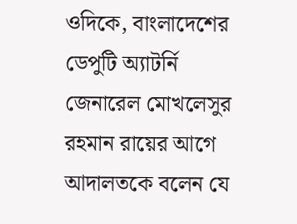ওদিকে, বাংলাদেশের ডেপুটি অ্যাটর্নি জেনারেল মোখলেসুর রহমান রায়ের আগে আদালতকে বলেন যে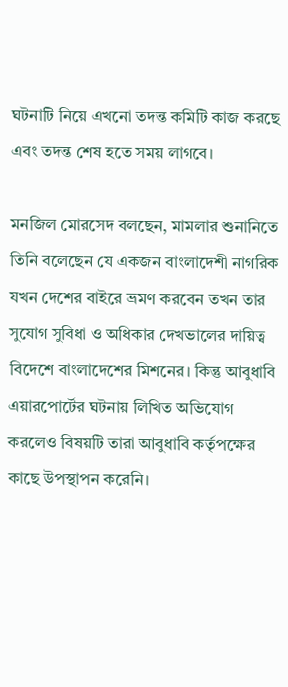ঘটনাটি নিয়ে এখনো তদন্ত কমিটি কাজ করছে এবং তদন্ত শেষ হতে সময় লাগবে।

মনজিল মোরসেদ বলছেন, মামলার শুনানিতে তিনি বলেছেন যে একজন বাংলাদেশী নাগরিক যখন দেশের বাইরে ভ্রমণ করবেন তখন তার সুযোগ সুবিধা ও অধিকার দেখভালের দায়িত্ব বিদেশে বাংলাদেশের মিশনের। কিন্তু আবুধাবি এয়ারপোর্টের ঘটনায় লিখিত অভিযোগ করলেও বিষয়টি তারা আবুধাবি কর্তৃপক্ষের কাছে উপস্থাপন করেনি।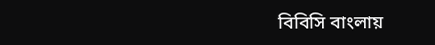বিবিসি বাংলায়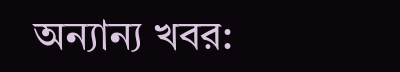অন্যান্য খবর: